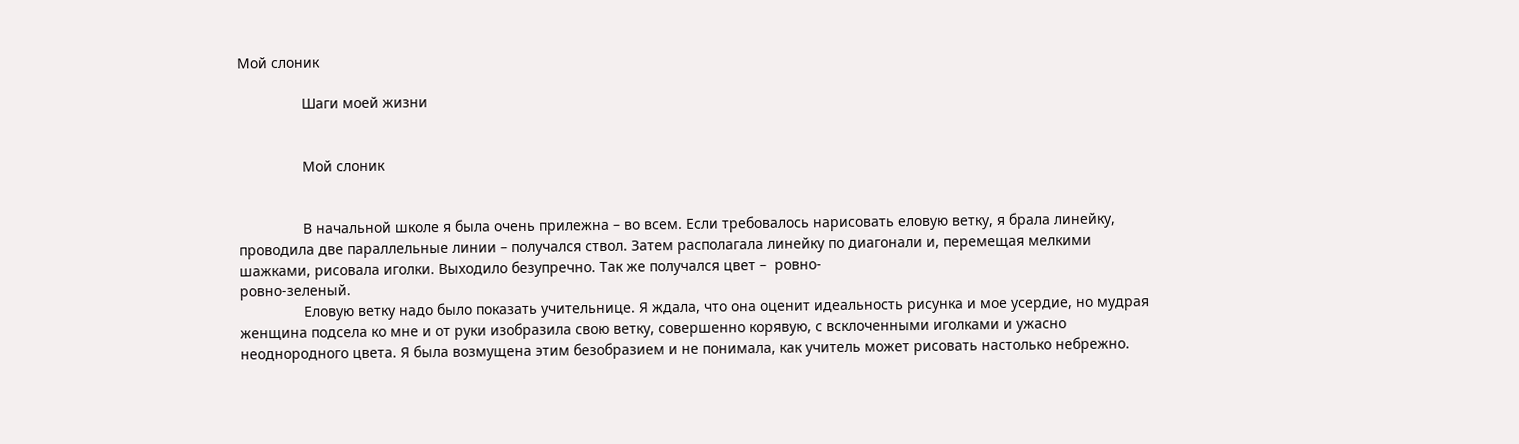Мой слоник

                Шаги моей жизни


                Мой слоник


                В начальной школе я была очень прилежна – во всем. Если требовалось нарисовать еловую ветку, я брала линейку, проводила две параллельные линии – получался ствол. Затем располагала линейку по диагонали и, перемещая мелкими шажками, рисовала иголки. Выходило безупречно. Так же получался цвет –  ровно-
ровно-зеленый.
                Еловую ветку надо было показать учительнице. Я ждала, что она оценит идеальность рисунка и мое усердие, но мудрая женщина подсела ко мне и от руки изобразила свою ветку, совершенно корявую, с всклоченными иголками и ужасно неоднородного цвета. Я была возмущена этим безобразием и не понимала, как учитель может рисовать настолько небрежно.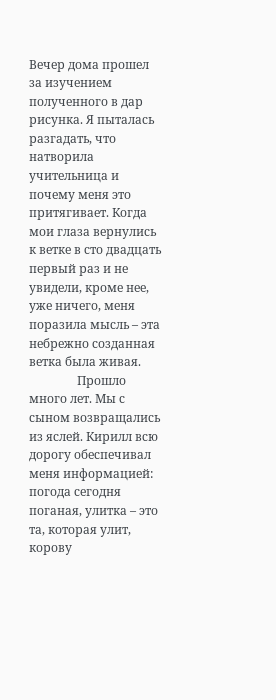Вечер дома прошел за изучением полученного в дар рисунка. Я пыталась разгадать, что натворила учительница и почему меня это притягивает. Когда мои глаза вернулись к ветке в сто двадцать первый раз и не увидели, кроме нее, уже ничего, меня поразила мысль – эта небрежно созданная ветка была живая.
                Прошло много лет. Мы с сыном возвращались из яслей. Кирилл всю дорогу обеспечивал меня информацией: погода сегодня поганая, улитка – это та, которая улит, корову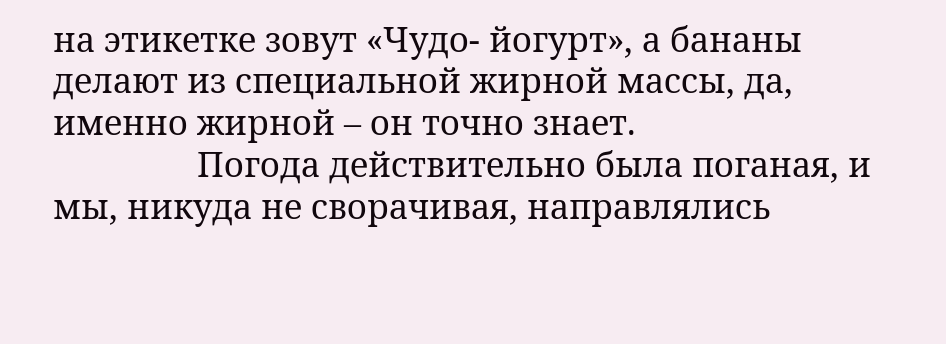на этикетке зовут «Чудо- йогурт», а бананы делают из специальной жирной массы, да, именно жирной – он точно знает.
                Погода действительно была поганая, и мы, никуда не сворачивая, направлялись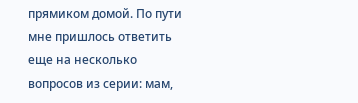прямиком домой. По пути мне пришлось ответить еще на несколько вопросов из серии: мам,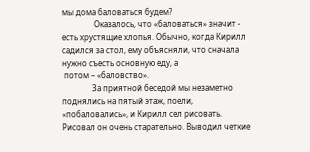мы дома баловаться будем?
                Оказалось, что «баловаться» значит - есть хрустящие хлопья. Обычно, когда Кирилл садился за стол, ему объясняли, что сначала нужно съесть основную еду, а
 потом – «баловство».
               За приятной беседой мы незаметно поднялись на пятый этаж, поели, «побаловались», и Кирилл сел рисовать. Рисовал он очень старательно. Выводил четкие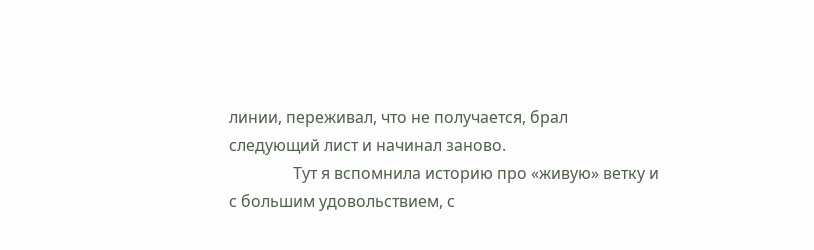линии, переживал, что не получается, брал следующий лист и начинал заново.
                Тут я вспомнила историю про «живую» ветку и с большим удовольствием, с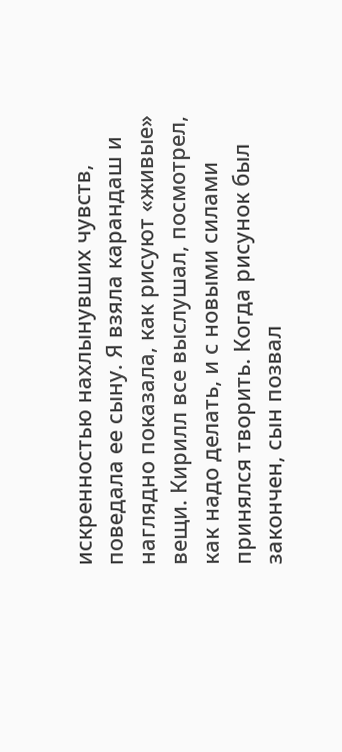искренностью нахлынувших чувств, поведала ее сыну. Я взяла карандаш и наглядно показала, как рисуют «живые» вещи. Кирилл все выслушал, посмотрел, как надо делать, и с новыми силами принялся творить. Когда рисунок был закончен, сын позвал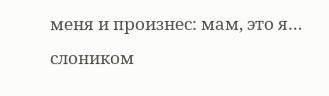меня и произнес: мам, это я… слоником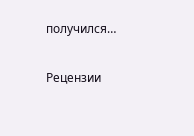получился…


Рецензии